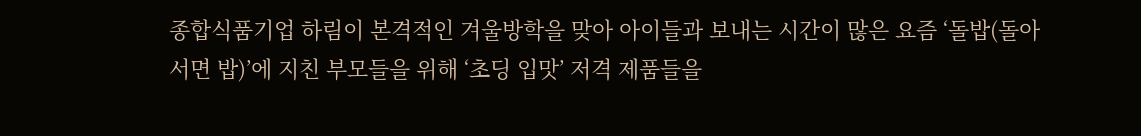종합식품기업 하림이 본격적인 겨울방학을 맞아 아이들과 보내는 시간이 많은 요즘 ‘돌밥(돌아서면 밥)’에 지친 부모들을 위해 ‘초딩 입맛’ 저격 제품들을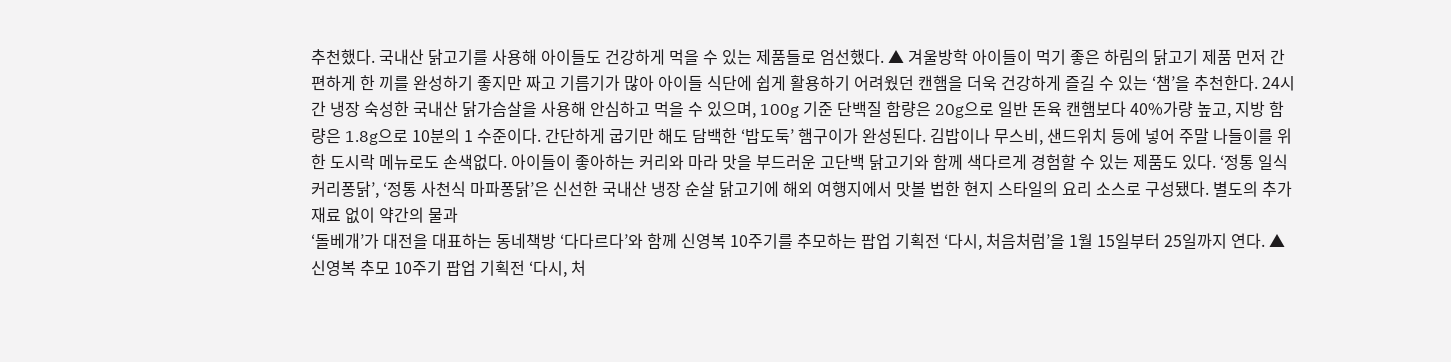추천했다. 국내산 닭고기를 사용해 아이들도 건강하게 먹을 수 있는 제품들로 엄선했다. ▲ 겨울방학 아이들이 먹기 좋은 하림의 닭고기 제품 먼저 간편하게 한 끼를 완성하기 좋지만 짜고 기름기가 많아 아이들 식단에 쉽게 활용하기 어려웠던 캔햄을 더욱 건강하게 즐길 수 있는 ‘챔’을 추천한다. 24시간 냉장 숙성한 국내산 닭가슴살을 사용해 안심하고 먹을 수 있으며, 100g 기준 단백질 함량은 20g으로 일반 돈육 캔햄보다 40%가량 높고, 지방 함량은 1.8g으로 10분의 1 수준이다. 간단하게 굽기만 해도 담백한 ‘밥도둑’ 햄구이가 완성된다. 김밥이나 무스비, 샌드위치 등에 넣어 주말 나들이를 위한 도시락 메뉴로도 손색없다. 아이들이 좋아하는 커리와 마라 맛을 부드러운 고단백 닭고기와 함께 색다르게 경험할 수 있는 제품도 있다. ‘정통 일식 커리퐁닭’, ‘정통 사천식 마파퐁닭’은 신선한 국내산 냉장 순살 닭고기에 해외 여행지에서 맛볼 법한 현지 스타일의 요리 소스로 구성됐다. 별도의 추가 재료 없이 약간의 물과
‘돌베개’가 대전을 대표하는 동네책방 ‘다다르다’와 함께 신영복 10주기를 추모하는 팝업 기획전 ‘다시, 처음처럼’을 1월 15일부터 25일까지 연다. ▲ 신영복 추모 10주기 팝업 기획전 ‘다시, 처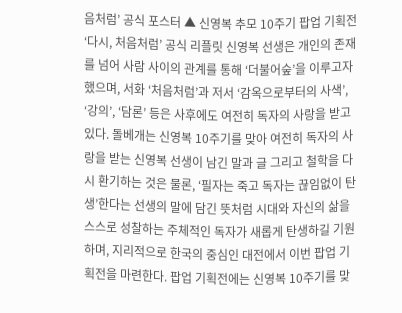음처럼’ 공식 포스터 ▲ 신영복 추모 10주기 팝업 기획전 ‘다시, 처음처럼’ 공식 리플릿 신영복 선생은 개인의 존재를 넘어 사람 사이의 관계를 통해 ‘더불어숲’을 이루고자 했으며, 서화 ‘처음처럼’과 저서 ‘감옥으로부터의 사색’, ‘강의’, ‘담론’ 등은 사후에도 여전히 독자의 사랑을 받고 있다. 돌베개는 신영복 10주기를 맞아 여전히 독자의 사랑을 받는 신영복 선생이 남긴 말과 글 그리고 철학을 다시 환기하는 것은 물론, ‘필자는 죽고 독자는 끊임없이 탄생’한다는 선생의 말에 담긴 뜻처럼 시대와 자신의 삶을 스스로 성찰하는 주체적인 독자가 새롭게 탄생하길 기원하며, 지리적으로 한국의 중심인 대전에서 이번 팝업 기획전을 마련한다. 팝업 기획전에는 신영복 10주기를 맞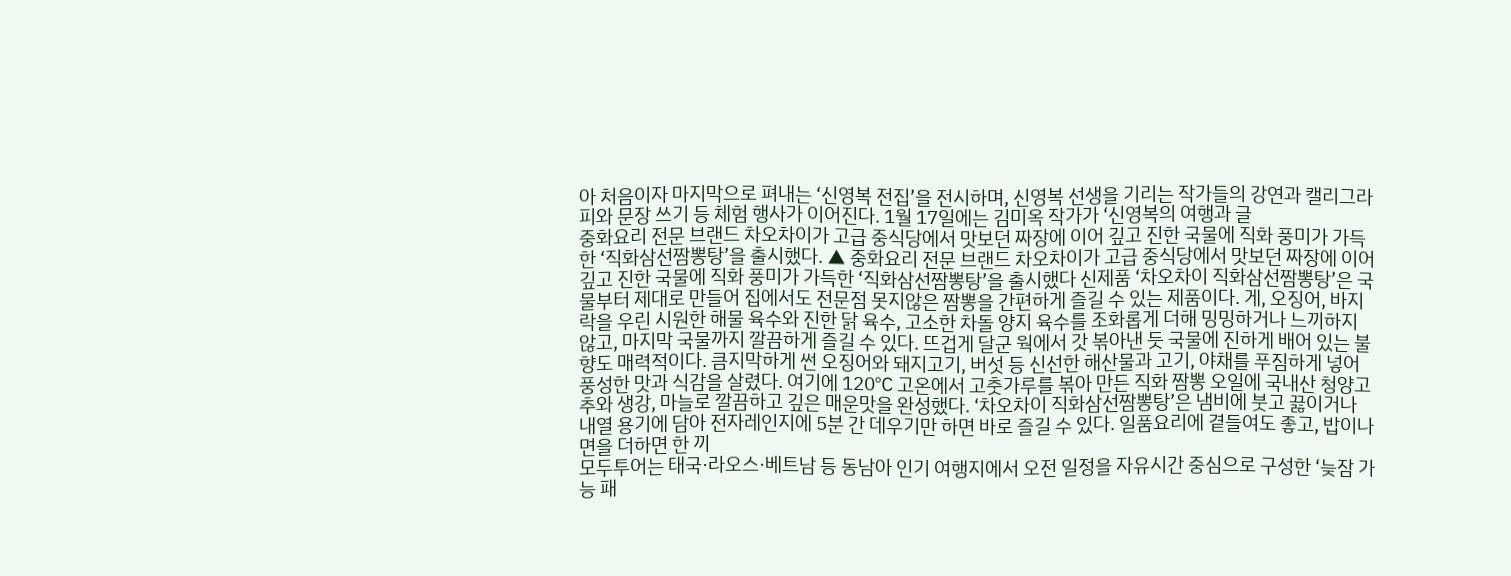아 처음이자 마지막으로 펴내는 ‘신영복 전집’을 전시하며, 신영복 선생을 기리는 작가들의 강연과 캘리그라피와 문장 쓰기 등 체험 행사가 이어진다. 1월 17일에는 김미옥 작가가 ‘신영복의 여행과 글
중화요리 전문 브랜드 차오차이가 고급 중식당에서 맛보던 짜장에 이어 깊고 진한 국물에 직화 풍미가 가득한 ‘직화삼선짬뽕탕’을 출시했다. ▲ 중화요리 전문 브랜드 차오차이가 고급 중식당에서 맛보던 짜장에 이어 깊고 진한 국물에 직화 풍미가 가득한 ‘직화삼선짬뽕탕’을 출시했다 신제품 ‘차오차이 직화삼선짬뽕탕’은 국물부터 제대로 만들어 집에서도 전문점 못지않은 짬뽕을 간편하게 즐길 수 있는 제품이다. 게, 오징어, 바지락을 우린 시원한 해물 육수와 진한 닭 육수, 고소한 차돌 양지 육수를 조화롭게 더해 밍밍하거나 느끼하지 않고, 마지막 국물까지 깔끔하게 즐길 수 있다. 뜨겁게 달군 웍에서 갓 볶아낸 듯 국물에 진하게 배어 있는 불향도 매력적이다. 큼지막하게 썬 오징어와 돼지고기, 버섯 등 신선한 해산물과 고기, 야채를 푸짐하게 넣어 풍성한 맛과 식감을 살렸다. 여기에 120℃ 고온에서 고춧가루를 볶아 만든 직화 짬뽕 오일에 국내산 청양고추와 생강, 마늘로 깔끔하고 깊은 매운맛을 완성했다. ‘차오차이 직화삼선짬뽕탕’은 냄비에 붓고 끓이거나 내열 용기에 담아 전자레인지에 5분 간 데우기만 하면 바로 즐길 수 있다. 일품요리에 곁들여도 좋고, 밥이나 면을 더하면 한 끼
모두투어는 태국·라오스·베트남 등 동남아 인기 여행지에서 오전 일정을 자유시간 중심으로 구성한 ‘늦잠 가능 패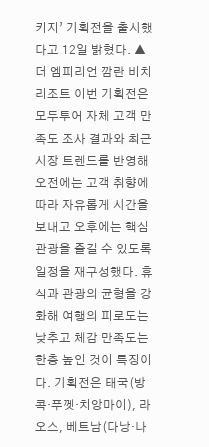키지’ 기획전을 출시했다고 12일 밝혔다. ▲ 더 엠피리언 깜란 비치 리조트 이번 기획전은 모두투어 자체 고객 만족도 조사 결과와 최근 시장 트렌드를 반영해 오전에는 고객 취향에 따라 자유롭게 시간을 보내고 오후에는 핵심 관광을 즐길 수 있도록 일정을 재구성했다. 휴식과 관광의 균형을 강화해 여행의 피로도는 낮추고 체감 만족도는 한층 높인 것이 특징이다. 기획전은 태국(방콕·푸껫·치앙마이), 라오스, 베트남(다낭·나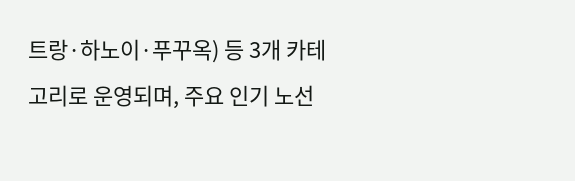트랑·하노이·푸꾸옥) 등 3개 카테고리로 운영되며, 주요 인기 노선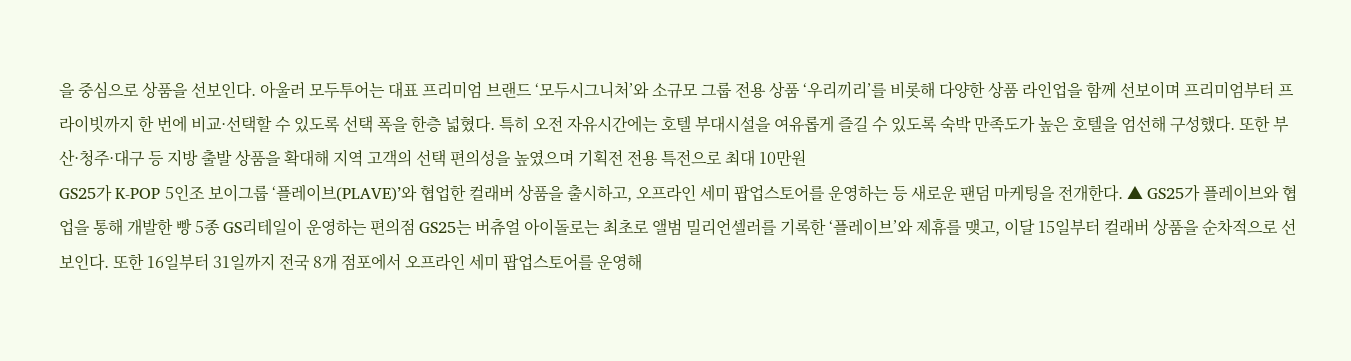을 중심으로 상품을 선보인다. 아울러 모두투어는 대표 프리미엄 브랜드 ‘모두시그니처’와 소규모 그룹 전용 상품 ‘우리끼리’를 비롯해 다양한 상품 라인업을 함께 선보이며 프리미엄부터 프라이빗까지 한 번에 비교·선택할 수 있도록 선택 폭을 한층 넓혔다. 특히 오전 자유시간에는 호텔 부대시설을 여유롭게 즐길 수 있도록 숙박 만족도가 높은 호텔을 엄선해 구성했다. 또한 부산·청주·대구 등 지방 출발 상품을 확대해 지역 고객의 선택 편의성을 높였으며 기획전 전용 특전으로 최대 10만원
GS25가 K-POP 5인조 보이그룹 ‘플레이브(PLAVE)’와 협업한 컬래버 상품을 출시하고, 오프라인 세미 팝업스토어를 운영하는 등 새로운 팬덤 마케팅을 전개한다. ▲ GS25가 플레이브와 협업을 통해 개발한 빵 5종 GS리테일이 운영하는 편의점 GS25는 버츄얼 아이돌로는 최초로 앨범 밀리언셀러를 기록한 ‘플레이브’와 제휴를 맺고, 이달 15일부터 컬래버 상품을 순차적으로 선보인다. 또한 16일부터 31일까지 전국 8개 점포에서 오프라인 세미 팝업스토어를 운영해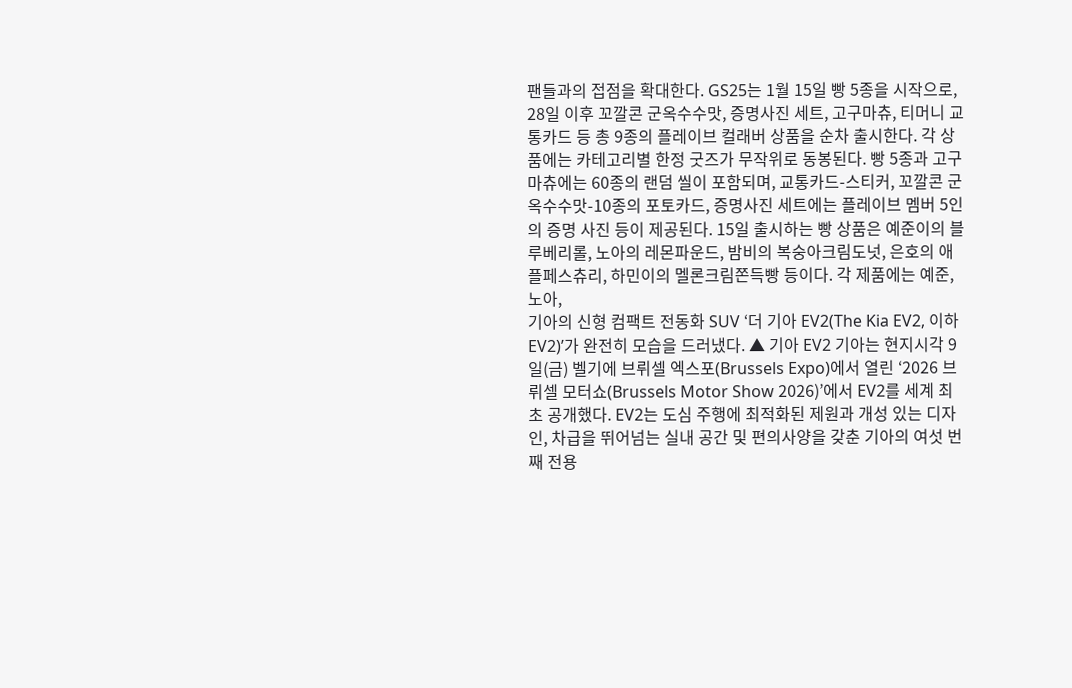팬들과의 접점을 확대한다. GS25는 1월 15일 빵 5종을 시작으로, 28일 이후 꼬깔콘 군옥수수맛, 증명사진 세트, 고구마츄, 티머니 교통카드 등 총 9종의 플레이브 컬래버 상품을 순차 출시한다. 각 상품에는 카테고리별 한정 굿즈가 무작위로 동봉된다. 빵 5종과 고구마츄에는 60종의 랜덤 씰이 포함되며, 교통카드-스티커, 꼬깔콘 군옥수수맛-10종의 포토카드, 증명사진 세트에는 플레이브 멤버 5인의 증명 사진 등이 제공된다. 15일 출시하는 빵 상품은 예준이의 블루베리롤, 노아의 레몬파운드, 밤비의 복숭아크림도넛, 은호의 애플페스츄리, 하민이의 멜론크림쫀득빵 등이다. 각 제품에는 예준, 노아,
기아의 신형 컴팩트 전동화 SUV ‘더 기아 EV2(The Kia EV2, 이하 EV2)’가 완전히 모습을 드러냈다. ▲ 기아 EV2 기아는 현지시각 9일(금) 벨기에 브뤼셀 엑스포(Brussels Expo)에서 열린 ‘2026 브뤼셀 모터쇼(Brussels Motor Show 2026)’에서 EV2를 세계 최초 공개했다. EV2는 도심 주행에 최적화된 제원과 개성 있는 디자인, 차급을 뛰어넘는 실내 공간 및 편의사양을 갖춘 기아의 여섯 번째 전용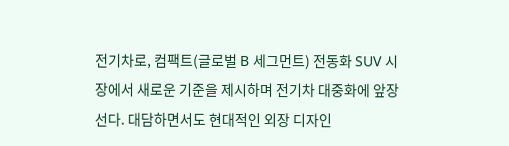전기차로, 컴팩트(글로벌 B 세그먼트) 전동화 SUV 시장에서 새로운 기준을 제시하며 전기차 대중화에 앞장선다. 대담하면서도 현대적인 외장 디자인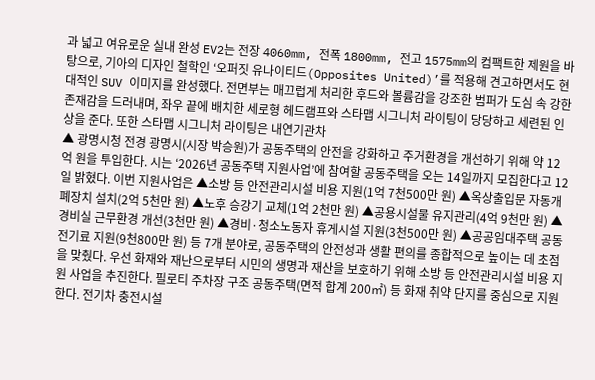과 넓고 여유로운 실내 완성 EV2는 전장 4060mm, 전폭 1800mm, 전고 1575mm의 컴팩트한 제원을 바탕으로, 기아의 디자인 철학인 ‘오퍼짓 유나이티드(Opposites United)’를 적용해 견고하면서도 현대적인 SUV 이미지를 완성했다. 전면부는 매끄럽게 처리한 후드와 볼륨감을 강조한 범퍼가 도심 속 강한 존재감을 드러내며, 좌우 끝에 배치한 세로형 헤드램프와 스타맵 시그니처 라이팅이 당당하고 세련된 인상을 준다. 또한 스타맵 시그니처 라이팅은 내연기관차
▲ 광명시청 전경 광명시(시장 박승원)가 공동주택의 안전을 강화하고 주거환경을 개선하기 위해 약 12억 원을 투입한다. 시는 ‘2026년 공동주택 지원사업’에 참여할 공동주택을 오는 14일까지 모집한다고 12일 밝혔다. 이번 지원사업은 ▲소방 등 안전관리시설 비용 지원(1억 7천500만 원) ▲옥상출입문 자동개폐장치 설치(2억 5천만 원) ▲노후 승강기 교체(1억 2천만 원) ▲공용시설물 유지관리(4억 9천만 원) ▲경비실 근무환경 개선(3천만 원) ▲경비·청소노동자 휴게시설 지원(3천500만 원) ▲공공임대주택 공동전기료 지원(9천800만 원) 등 7개 분야로, 공동주택의 안전성과 생활 편의를 종합적으로 높이는 데 초점을 맞췄다. 우선 화재와 재난으로부터 시민의 생명과 재산을 보호하기 위해 소방 등 안전관리시설 비용 지원 사업을 추진한다. 필로티 주차장 구조 공동주택(면적 합계 200㎡) 등 화재 취약 단지를 중심으로 지원한다. 전기차 충전시설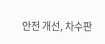안전 개선, 차수판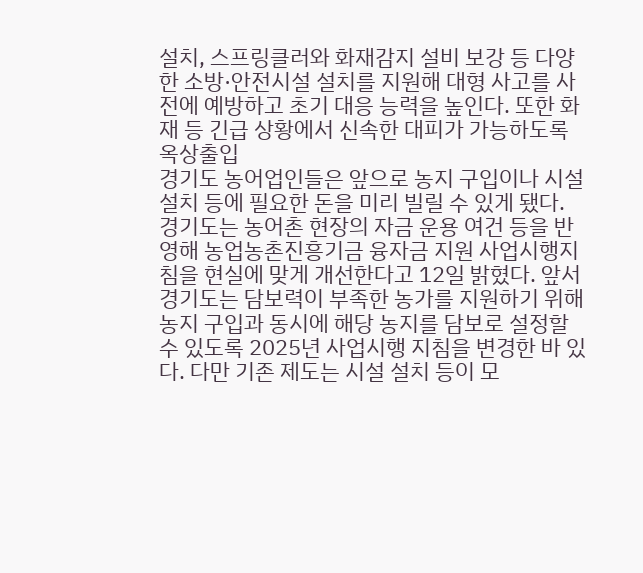설치, 스프링클러와 화재감지 설비 보강 등 다양한 소방·안전시설 설치를 지원해 대형 사고를 사전에 예방하고 초기 대응 능력을 높인다. 또한 화재 등 긴급 상황에서 신속한 대피가 가능하도록 옥상출입
경기도 농어업인들은 앞으로 농지 구입이나 시설 설치 등에 필요한 돈을 미리 빌릴 수 있게 됐다. 경기도는 농어촌 현장의 자금 운용 여건 등을 반영해 농업농촌진흥기금 융자금 지원 사업시행지침을 현실에 맞게 개선한다고 12일 밝혔다. 앞서 경기도는 담보력이 부족한 농가를 지원하기 위해 농지 구입과 동시에 해당 농지를 담보로 설정할 수 있도록 2025년 사업시행 지침을 변경한 바 있다. 다만 기존 제도는 시설 설치 등이 모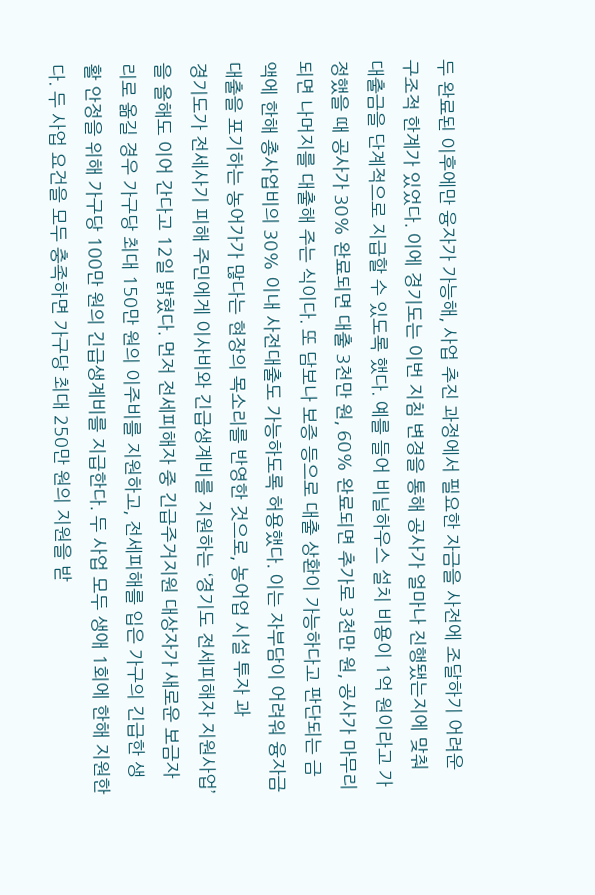두 완료된 이후에만 융자가 가능해, 사업 추진 과정에서 필요한 자금을 사전에 조달하기 어려운 구조적 한계가 있었다. 이에 경기도는 이번 지침 변경을 통해 공사가 얼마나 진행됐는지에 맞춰 대출금을 단계적으로 지급할 수 있도록 했다. 예를 들어 비닐하우스 설치 비용이 1억 원이라고 가정했을 때 공사가 30% 완료되면 대출 3천만 원, 60% 완료되면 추가로 3천만 원, 공사가 마무리되면 나머지를 대출해 주는 식이다. 또 담보나 보증 등으로 대출 상환이 가능하다고 판단되는 금액에 한해 총사업비의 30% 이내 사전대출도 가능하도록 허용했다. 이는 자부담이 어려워 융자금 대출을 포기하는 농어가가 많다는 현장의 목소리를 반영한 것으로, 농어업 시설 투자 과
경기도가 전세사기 피해 주민에게 이사비와 긴급생계비를 지원하는 ‘경기도 전세피해자 지원사업’을 올해도 이어 간다고 12일 밝혔다. 먼저 전세피해자 중 긴급주거지원 대상자가 새로운 보금자리로 옮길 경우 가구당 최대 150만 원의 이주비를 지원하고, 전세피해를 입은 가구의 긴급한 생활 안정을 위해 가구당 100만 원의 긴급생계비를 지급한다. 두 사업 모두 생애 1회에 한해 지원한다. 두 사업 요건을 모두 충족하면 가구당 최대 250만 원의 지원을 받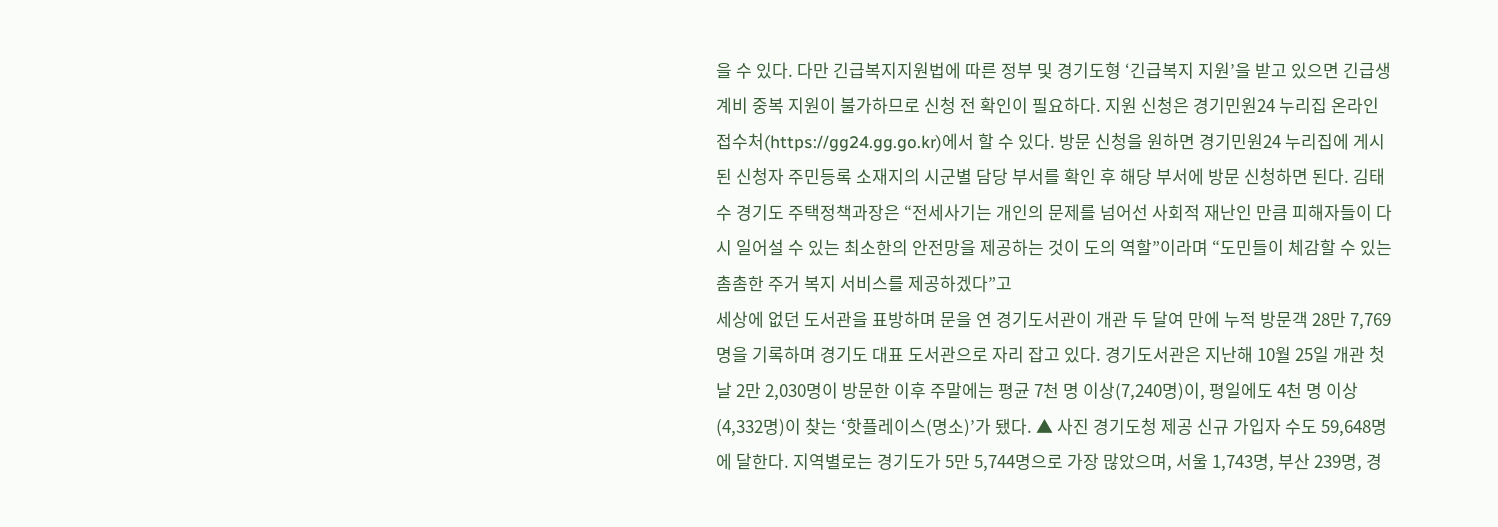을 수 있다. 다만 긴급복지지원법에 따른 정부 및 경기도형 ‘긴급복지 지원’을 받고 있으면 긴급생계비 중복 지원이 불가하므로 신청 전 확인이 필요하다. 지원 신청은 경기민원24 누리집 온라인 접수처(https://gg24.gg.go.kr)에서 할 수 있다. 방문 신청을 원하면 경기민원24 누리집에 게시된 신청자 주민등록 소재지의 시군별 담당 부서를 확인 후 해당 부서에 방문 신청하면 된다. 김태수 경기도 주택정책과장은 “전세사기는 개인의 문제를 넘어선 사회적 재난인 만큼 피해자들이 다시 일어설 수 있는 최소한의 안전망을 제공하는 것이 도의 역할”이라며 “도민들이 체감할 수 있는 촘촘한 주거 복지 서비스를 제공하겠다”고
세상에 없던 도서관을 표방하며 문을 연 경기도서관이 개관 두 달여 만에 누적 방문객 28만 7,769명을 기록하며 경기도 대표 도서관으로 자리 잡고 있다. 경기도서관은 지난해 10월 25일 개관 첫날 2만 2,030명이 방문한 이후 주말에는 평균 7천 명 이상(7,240명)이, 평일에도 4천 명 이상(4,332명)이 찾는 ‘핫플레이스(명소)’가 됐다. ▲ 사진 경기도청 제공 신규 가입자 수도 59,648명에 달한다. 지역별로는 경기도가 5만 5,744명으로 가장 많았으며, 서울 1,743명, 부산 239명, 경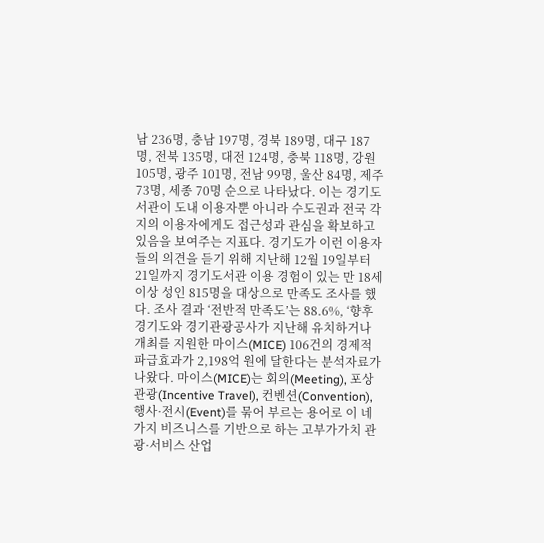남 236명, 충남 197명, 경북 189명, 대구 187명, 전북 135명, 대전 124명, 충북 118명, 강원 105명, 광주 101명, 전남 99명, 울산 84명, 제주 73명, 세종 70명 순으로 나타났다. 이는 경기도서관이 도내 이용자뿐 아니라 수도권과 전국 각지의 이용자에게도 접근성과 관심을 확보하고 있음을 보여주는 지표다. 경기도가 이런 이용자들의 의견을 듣기 위해 지난해 12월 19일부터 21일까지 경기도서관 이용 경험이 있는 만 18세 이상 성인 815명을 대상으로 만족도 조사를 했다. 조사 결과 ‘전반적 만족도’는 88.6%, ‘향후
경기도와 경기관광공사가 지난해 유치하거나 개최를 지원한 마이스(MICE) 106건의 경제적 파급효과가 2,198억 원에 달한다는 분석자료가 나왔다. 마이스(MICE)는 회의(Meeting), 포상관광(Incentive Travel), 컨벤션(Convention), 행사·전시(Event)를 묶어 부르는 용어로 이 네 가지 비즈니스를 기반으로 하는 고부가가치 관광·서비스 산업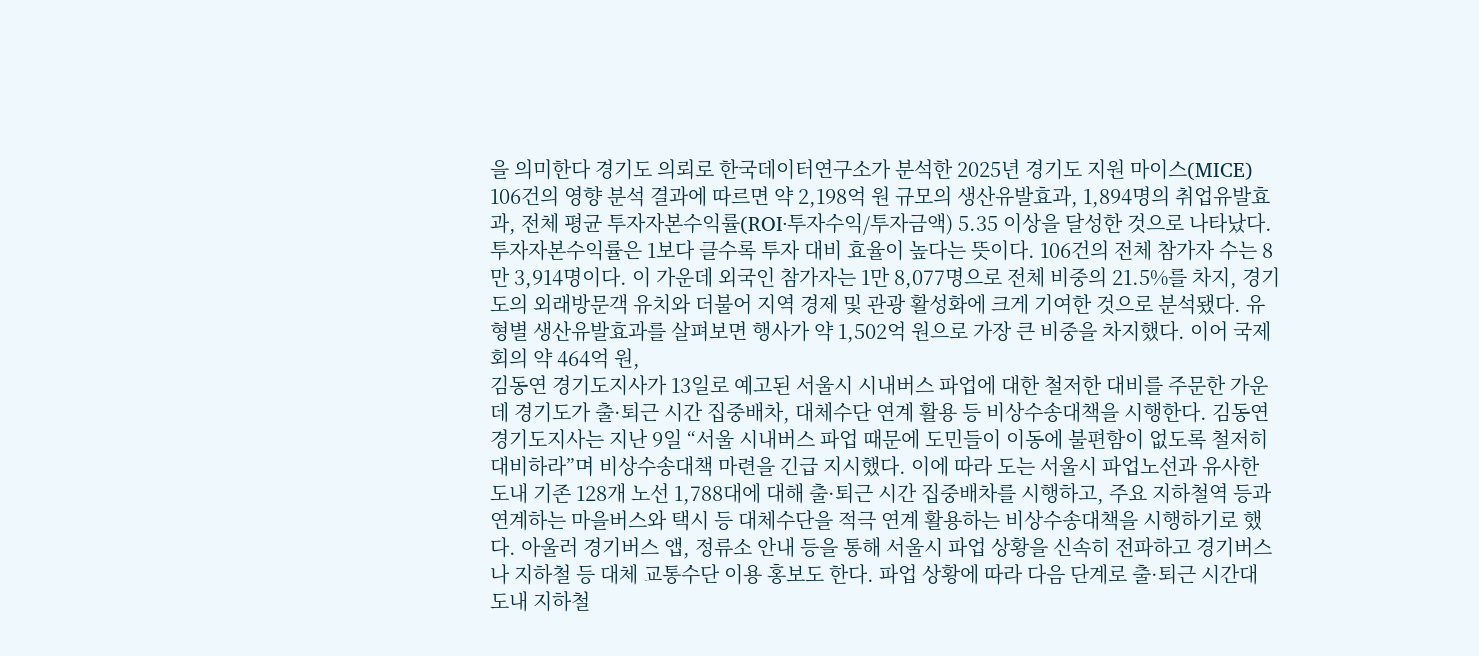을 의미한다 경기도 의뢰로 한국데이터연구소가 분석한 2025년 경기도 지원 마이스(MICE) 106건의 영향 분석 결과에 따르면 약 2,198억 원 규모의 생산유발효과, 1,894명의 취업유발효과, 전체 평균 투자자본수익률(ROI·투자수익/투자금액) 5.35 이상을 달성한 것으로 나타났다. 투자자본수익률은 1보다 클수록 투자 대비 효율이 높다는 뜻이다. 106건의 전체 참가자 수는 8만 3,914명이다. 이 가운데 외국인 참가자는 1만 8,077명으로 전체 비중의 21.5%를 차지, 경기도의 외래방문객 유치와 더불어 지역 경제 및 관광 활성화에 크게 기여한 것으로 분석됐다. 유형별 생산유발효과를 살펴보면 행사가 약 1,502억 원으로 가장 큰 비중을 차지했다. 이어 국제회의 약 464억 원,
김동연 경기도지사가 13일로 예고된 서울시 시내버스 파업에 대한 철저한 대비를 주문한 가운데 경기도가 출·퇴근 시간 집중배차, 대체수단 연계 활용 등 비상수송대책을 시행한다. 김동연 경기도지사는 지난 9일 “서울 시내버스 파업 때문에 도민들이 이동에 불편함이 없도록 철저히 대비하라”며 비상수송대책 마련을 긴급 지시했다. 이에 따라 도는 서울시 파업노선과 유사한 도내 기존 128개 노선 1,788대에 대해 출·퇴근 시간 집중배차를 시행하고, 주요 지하철역 등과 연계하는 마을버스와 택시 등 대체수단을 적극 연계 활용하는 비상수송대책을 시행하기로 했다. 아울러 경기버스 앱, 정류소 안내 등을 통해 서울시 파업 상황을 신속히 전파하고 경기버스나 지하철 등 대체 교통수단 이용 홍보도 한다. 파업 상황에 따라 다음 단계로 출·퇴근 시간대 도내 지하철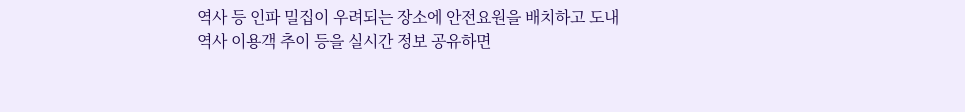역사 등 인파 밀집이 우려되는 장소에 안전요원을 배치하고 도내 역사 이용객 추이 등을 실시간 정보 공유하면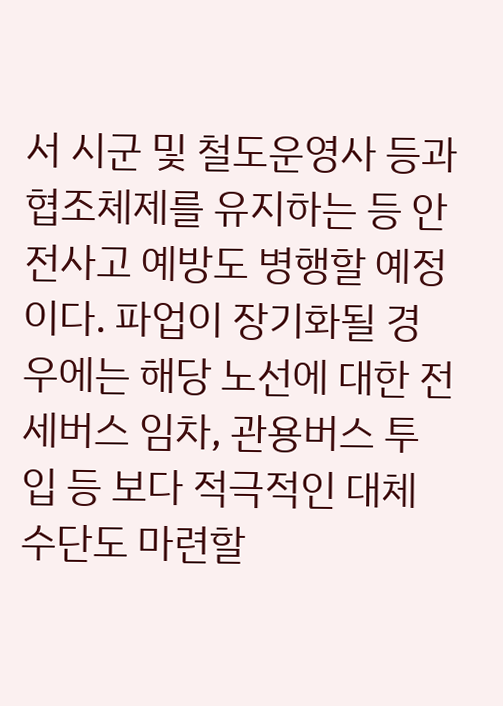서 시군 및 철도운영사 등과 협조체제를 유지하는 등 안전사고 예방도 병행할 예정이다. 파업이 장기화될 경우에는 해당 노선에 대한 전세버스 임차, 관용버스 투입 등 보다 적극적인 대체 수단도 마련할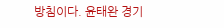방침이다. 윤태완 경기